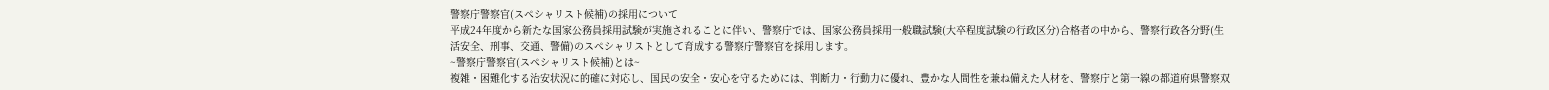警察庁警察官(スペシャリスト候補)の採用について
平成24年度から新たな国家公務員採用試験が実施されることに伴い、警察庁では、国家公務員採用一般職試験(大卒程度試験の行政区分)合格者の中から、警察行政各分野(生活安全、刑事、交通、警備)のスペシャリストとして育成する警察庁警察官を採用します。
~警察庁警察官(スペシャリスト候補)とは~
複雑・困難化する治安状況に的確に対応し、国民の安全・安心を守るためには、判断力・行動力に優れ、豊かな人間性を兼ね備えた人材を、警察庁と第一線の都道府県警察双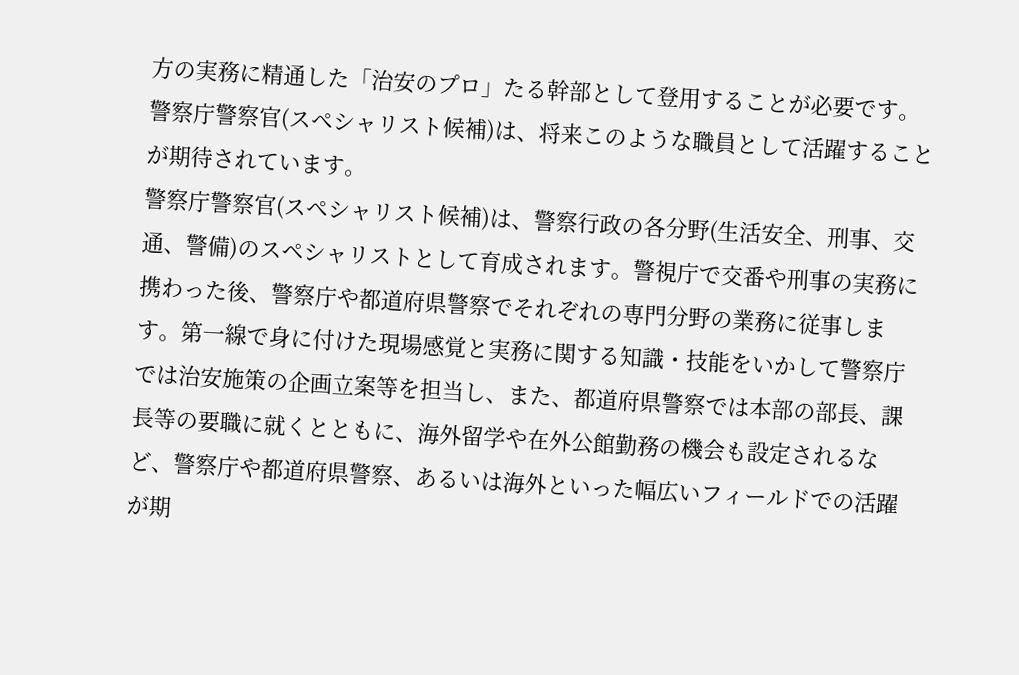方の実務に精通した「治安のプロ」たる幹部として登用することが必要です。警察庁警察官(スペシャリスト候補)は、将来このような職員として活躍することが期待されています。
警察庁警察官(スペシャリスト候補)は、警察行政の各分野(生活安全、刑事、交通、警備)のスペシャリストとして育成されます。警視庁で交番や刑事の実務に携わった後、警察庁や都道府県警察でそれぞれの専門分野の業務に従事します。第一線で身に付けた現場感覚と実務に関する知識・技能をいかして警察庁では治安施策の企画立案等を担当し、また、都道府県警察では本部の部長、課長等の要職に就くとともに、海外留学や在外公館勤務の機会も設定されるなど、警察庁や都道府県警察、あるいは海外といった幅広いフィールドでの活躍が期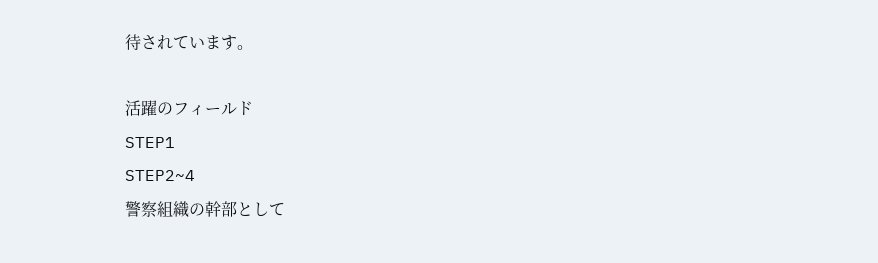待されています。

活躍のフィールド
STEP1
STEP2~4
警察組織の幹部として